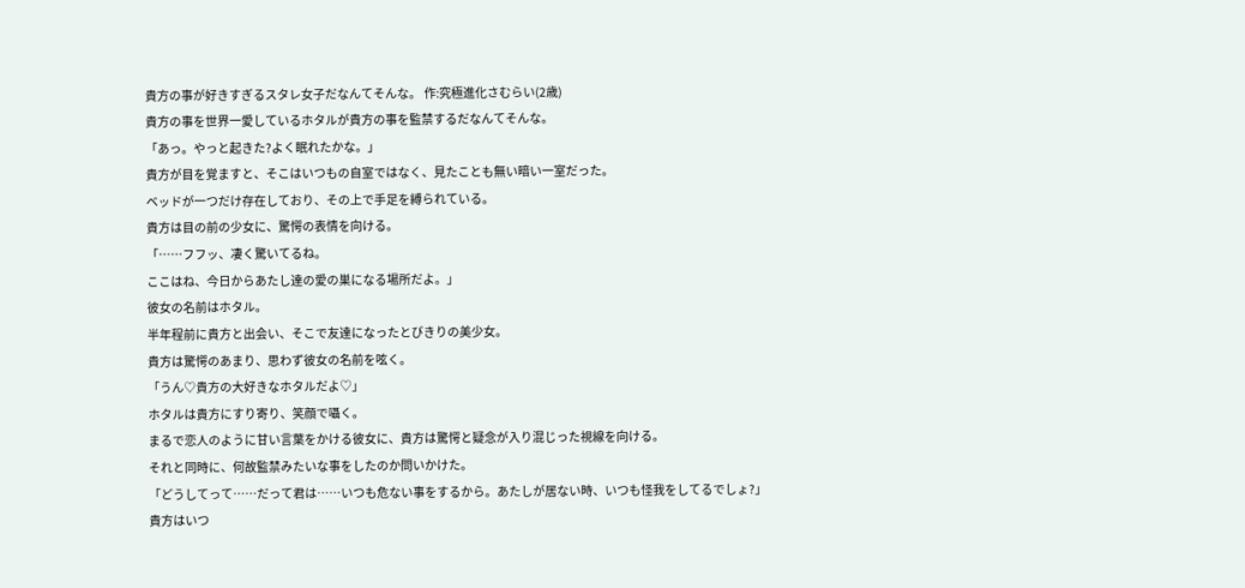貴方の事が好きすぎるスタレ女子だなんてそんな。 作:究極進化さむらい(2歳)
貴方の事を世界一愛しているホタルが貴方の事を監禁するだなんてそんな。
「あっ。やっと起きた?よく眠れたかな。」
貴方が目を覚ますと、そこはいつもの自室ではなく、見たことも無い暗い一室だった。
ベッドが一つだけ存在しており、その上で手足を縛られている。
貴方は目の前の少女に、驚愕の表情を向ける。
「……フフッ、凄く驚いてるね。
ここはね、今日からあたし達の愛の巣になる場所だよ。」
彼女の名前はホタル。
半年程前に貴方と出会い、そこで友達になったとびきりの美少女。
貴方は驚愕のあまり、思わず彼女の名前を呟く。
「うん♡貴方の大好きなホタルだよ♡」
ホタルは貴方にすり寄り、笑顔で囁く。
まるで恋人のように甘い言葉をかける彼女に、貴方は驚愕と疑念が入り混じった視線を向ける。
それと同時に、何故監禁みたいな事をしたのか問いかけた。
「どうしてって……だって君は……いつも危ない事をするから。あたしが居ない時、いつも怪我をしてるでしょ?」
貴方はいつ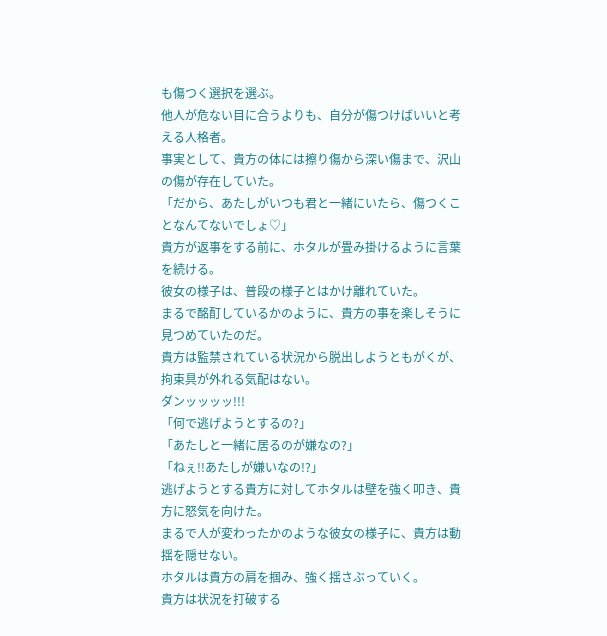も傷つく選択を選ぶ。
他人が危ない目に合うよりも、自分が傷つけばいいと考える人格者。
事実として、貴方の体には擦り傷から深い傷まで、沢山の傷が存在していた。
「だから、あたしがいつも君と一緒にいたら、傷つくことなんてないでしょ♡」
貴方が返事をする前に、ホタルが畳み掛けるように言葉を続ける。
彼女の様子は、普段の様子とはかけ離れていた。
まるで酩酊しているかのように、貴方の事を楽しそうに見つめていたのだ。
貴方は監禁されている状況から脱出しようともがくが、拘束具が外れる気配はない。
ダンッッッッ!!!
「何で逃げようとするの?」
「あたしと一緒に居るのが嫌なの?」
「ねぇ!!あたしが嫌いなの!?」
逃げようとする貴方に対してホタルは壁を強く叩き、貴方に怒気を向けた。
まるで人が変わったかのような彼女の様子に、貴方は動揺を隠せない。
ホタルは貴方の肩を掴み、強く揺さぶっていく。
貴方は状況を打破する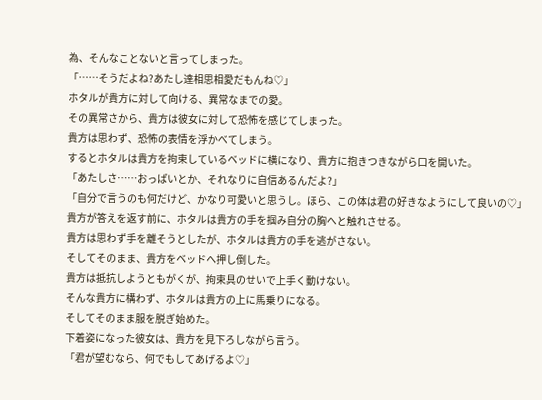為、そんなことないと言ってしまった。
「……そうだよね?あたし達相思相愛だもんね♡」
ホタルが貴方に対して向ける、異常なまでの愛。
その異常さから、貴方は彼女に対して恐怖を感じてしまった。
貴方は思わず、恐怖の表情を浮かべてしまう。
するとホタルは貴方を拘束しているベッドに横になり、貴方に抱きつきながら口を開いた。
「あたしさ……おっぱいとか、それなりに自信あるんだよ?」
「自分で言うのも何だけど、かなり可愛いと思うし。ほら、この体は君の好きなようにして良いの♡」
貴方が答えを返す前に、ホタルは貴方の手を掴み自分の胸へと触れさせる。
貴方は思わず手を離そうとしたが、ホタルは貴方の手を逃がさない。
そしてそのまま、貴方をベッドへ押し倒した。
貴方は抵抗しようともがくが、拘束具のせいで上手く動けない。
そんな貴方に構わず、ホタルは貴方の上に馬乗りになる。
そしてそのまま服を脱ぎ始めた。
下着姿になった彼女は、貴方を見下ろしながら言う。
「君が望むなら、何でもしてあげるよ♡」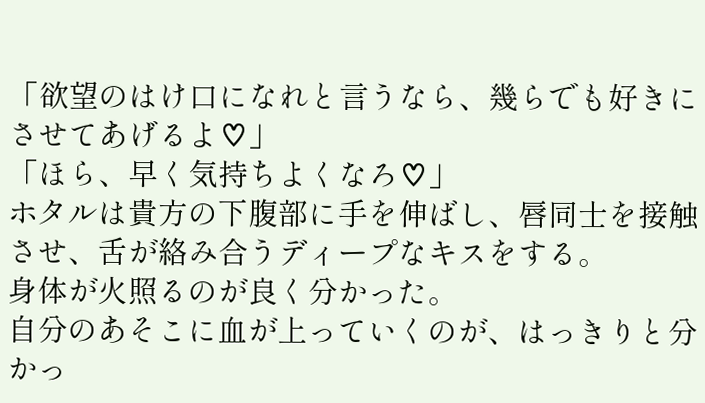「欲望のはけ口になれと言うなら、幾らでも好きにさせてあげるよ♡」
「ほら、早く気持ちよくなろ♡」
ホタルは貴方の下腹部に手を伸ばし、唇同士を接触させ、舌が絡み合うディープなキスをする。
身体が火照るのが良く分かった。
自分のあそこに血が上っていくのが、はっきりと分かっ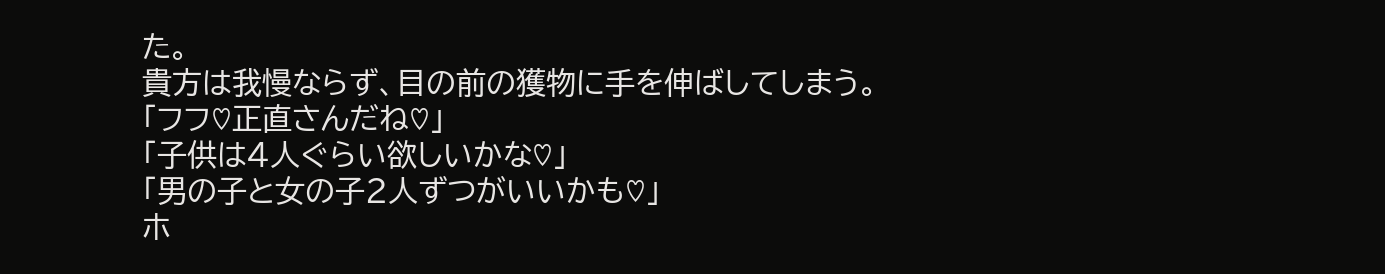た。
貴方は我慢ならず、目の前の獲物に手を伸ばしてしまう。
「フフ♡正直さんだね♡」
「子供は4人ぐらい欲しいかな♡」
「男の子と女の子2人ずつがいいかも♡」
ホ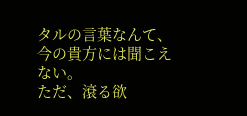タルの言葉なんて、今の貴方には聞こえない。
ただ、滾る欲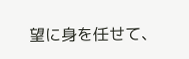望に身を任せて、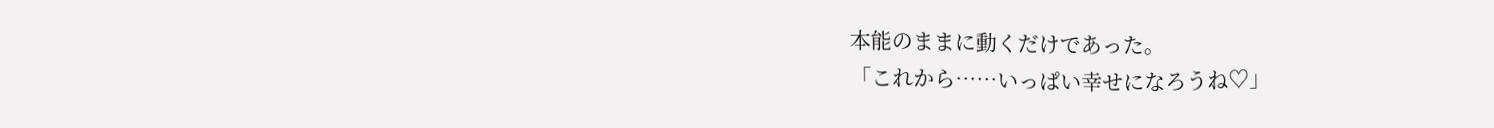本能のままに動くだけであった。
「これから……いっぱい幸せになろうね♡」